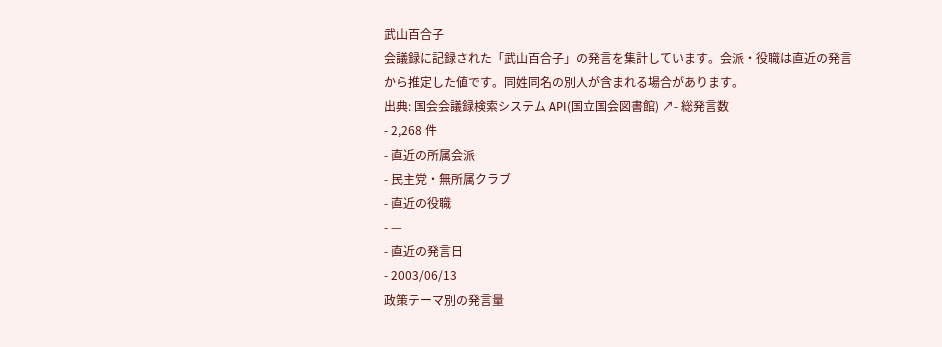武山百合子
会議録に記録された「武山百合子」の発言を集計しています。会派・役職は直近の発言から推定した値です。同姓同名の別人が含まれる場合があります。
出典: 国会会議録検索システム API(国立国会図書館) ↗- 総発言数
- 2,268 件
- 直近の所属会派
- 民主党・無所属クラブ
- 直近の役職
- —
- 直近の発言日
- 2003/06/13
政策テーマ別の発言量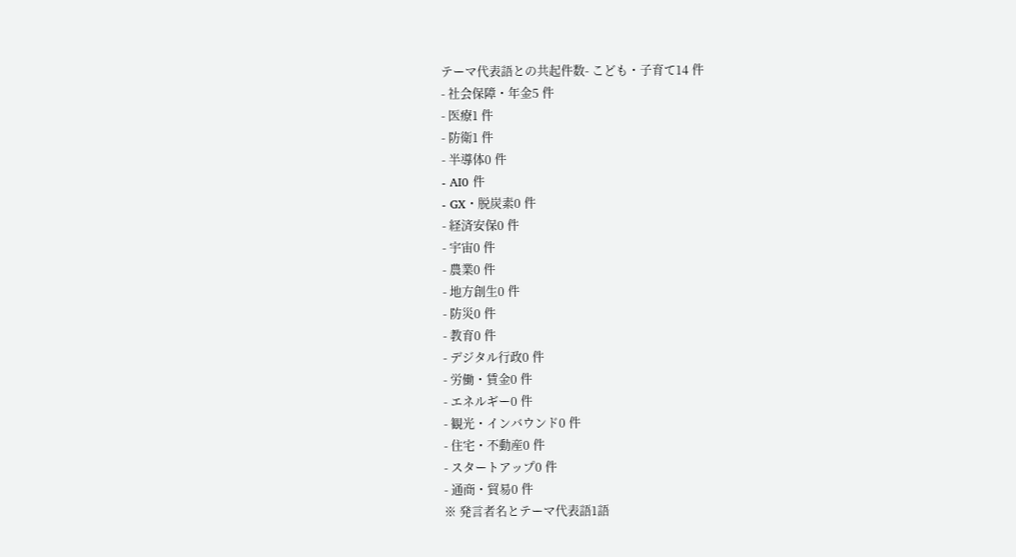テーマ代表語との共起件数- こども・子育て14 件
- 社会保障・年金5 件
- 医療1 件
- 防衛1 件
- 半導体0 件
- AI0 件
- GX・脱炭素0 件
- 経済安保0 件
- 宇宙0 件
- 農業0 件
- 地方創生0 件
- 防災0 件
- 教育0 件
- デジタル行政0 件
- 労働・賃金0 件
- エネルギー0 件
- 観光・インバウンド0 件
- 住宅・不動産0 件
- スタートアップ0 件
- 通商・貿易0 件
※ 発言者名とテーマ代表語1語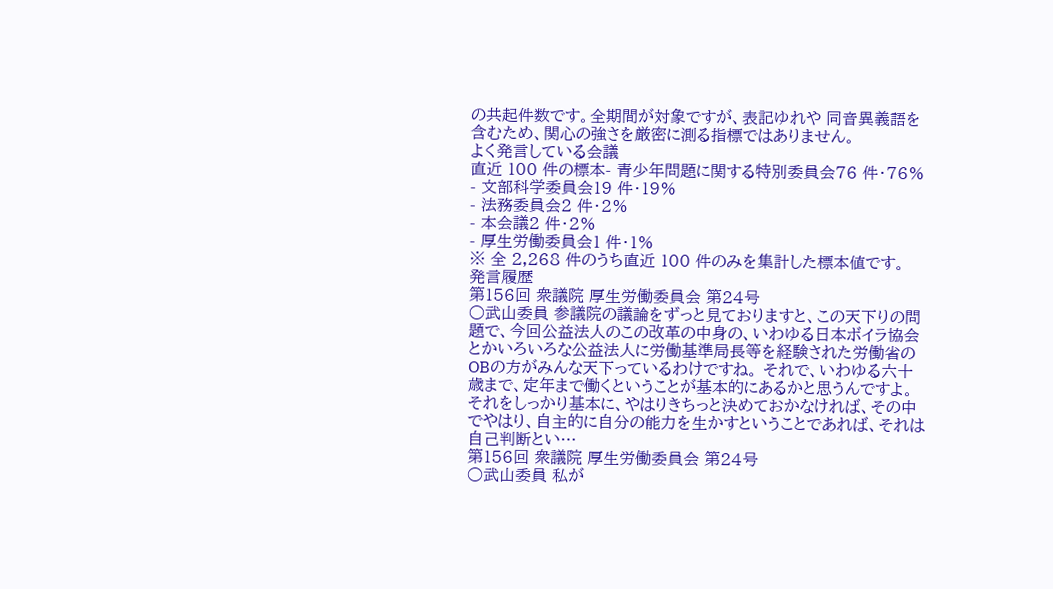の共起件数です。全期間が対象ですが、表記ゆれや 同音異義語を含むため、関心の強さを厳密に測る指標ではありません。
よく発言している会議
直近 100 件の標本- 青少年問題に関する特別委員会76 件・76%
- 文部科学委員会19 件・19%
- 法務委員会2 件・2%
- 本会議2 件・2%
- 厚生労働委員会1 件・1%
※ 全 2,268 件のうち直近 100 件のみを集計した標本値です。
発言履歴
第156回 衆議院 厚生労働委員会 第24号
○武山委員 参議院の議論をずっと見ておりますと、この天下りの問題で、今回公益法人のこの改革の中身の、いわゆる日本ボイラ協会とかいろいろな公益法人に労働基準局長等を経験された労働省のOBの方がみんな天下っているわけですね。 それで、いわゆる六十歳まで、定年まで働くということが基本的にあるかと思うんですよ。それをしっかり基本に、やはりきちっと決めておかなければ、その中でやはり、自主的に自分の能力を生かすということであれば、それは自己判断とい…
第156回 衆議院 厚生労働委員会 第24号
○武山委員 私が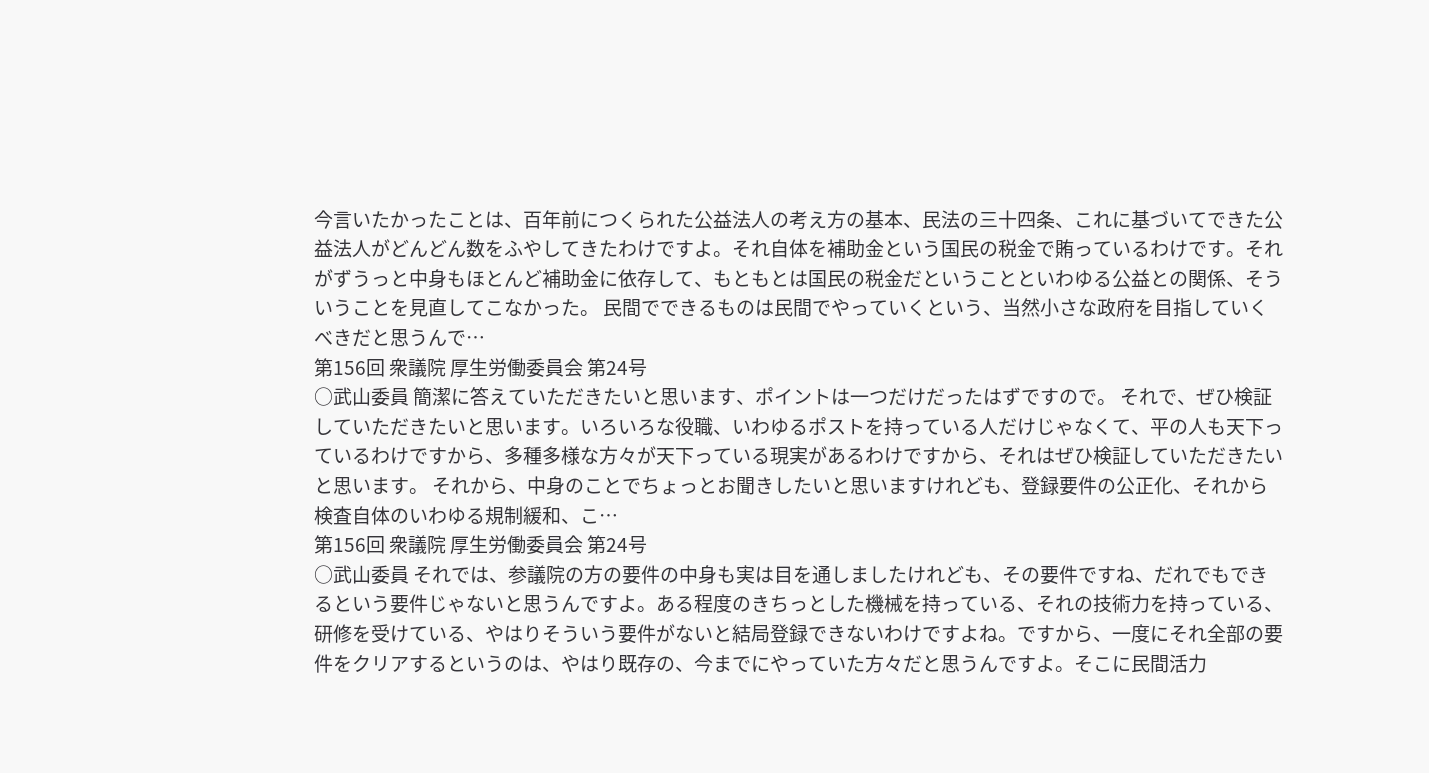今言いたかったことは、百年前につくられた公益法人の考え方の基本、民法の三十四条、これに基づいてできた公益法人がどんどん数をふやしてきたわけですよ。それ自体を補助金という国民の税金で賄っているわけです。それがずうっと中身もほとんど補助金に依存して、もともとは国民の税金だということといわゆる公益との関係、そういうことを見直してこなかった。 民間でできるものは民間でやっていくという、当然小さな政府を目指していくべきだと思うんで…
第156回 衆議院 厚生労働委員会 第24号
○武山委員 簡潔に答えていただきたいと思います、ポイントは一つだけだったはずですので。 それで、ぜひ検証していただきたいと思います。いろいろな役職、いわゆるポストを持っている人だけじゃなくて、平の人も天下っているわけですから、多種多様な方々が天下っている現実があるわけですから、それはぜひ検証していただきたいと思います。 それから、中身のことでちょっとお聞きしたいと思いますけれども、登録要件の公正化、それから検査自体のいわゆる規制緩和、こ…
第156回 衆議院 厚生労働委員会 第24号
○武山委員 それでは、参議院の方の要件の中身も実は目を通しましたけれども、その要件ですね、だれでもできるという要件じゃないと思うんですよ。ある程度のきちっとした機械を持っている、それの技術力を持っている、研修を受けている、やはりそういう要件がないと結局登録できないわけですよね。ですから、一度にそれ全部の要件をクリアするというのは、やはり既存の、今までにやっていた方々だと思うんですよ。そこに民間活力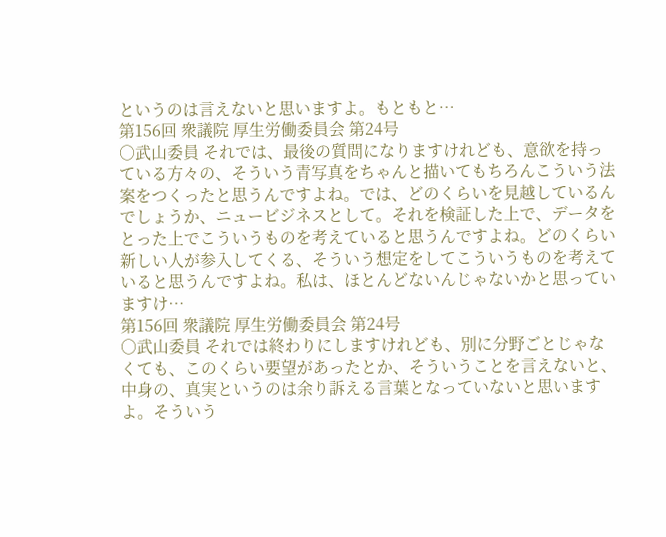というのは言えないと思いますよ。もともと…
第156回 衆議院 厚生労働委員会 第24号
○武山委員 それでは、最後の質問になりますけれども、意欲を持っている方々の、そういう青写真をちゃんと描いてもちろんこういう法案をつくったと思うんですよね。では、どのくらいを見越しているんでしょうか、ニュービジネスとして。それを検証した上で、データをとった上でこういうものを考えていると思うんですよね。どのくらい新しい人が参入してくる、そういう想定をしてこういうものを考えていると思うんですよね。私は、ほとんどないんじゃないかと思っていますけ…
第156回 衆議院 厚生労働委員会 第24号
○武山委員 それでは終わりにしますけれども、別に分野ごとじゃなくても、このくらい要望があったとか、そういうことを言えないと、中身の、真実というのは余り訴える言葉となっていないと思いますよ。そういう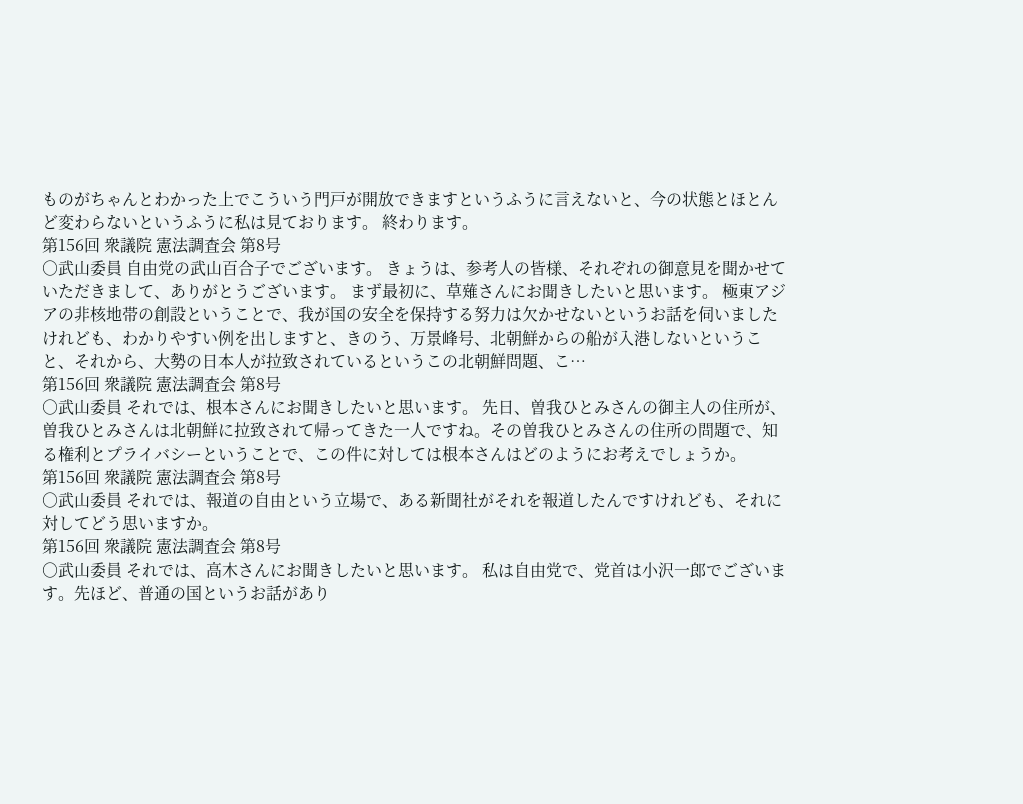ものがちゃんとわかった上でこういう門戸が開放できますというふうに言えないと、今の状態とほとんど変わらないというふうに私は見ております。 終わります。
第156回 衆議院 憲法調査会 第8号
○武山委員 自由党の武山百合子でございます。 きょうは、参考人の皆様、それぞれの御意見を聞かせていただきまして、ありがとうございます。 まず最初に、草薙さんにお聞きしたいと思います。 極東アジアの非核地帯の創設ということで、我が国の安全を保持する努力は欠かせないというお話を伺いましたけれども、わかりやすい例を出しますと、きのう、万景峰号、北朝鮮からの船が入港しないということ、それから、大勢の日本人が拉致されているというこの北朝鮮問題、こ…
第156回 衆議院 憲法調査会 第8号
○武山委員 それでは、根本さんにお聞きしたいと思います。 先日、曽我ひとみさんの御主人の住所が、曽我ひとみさんは北朝鮮に拉致されて帰ってきた一人ですね。その曽我ひとみさんの住所の問題で、知る権利とプライバシーということで、この件に対しては根本さんはどのようにお考えでしょうか。
第156回 衆議院 憲法調査会 第8号
○武山委員 それでは、報道の自由という立場で、ある新聞社がそれを報道したんですけれども、それに対してどう思いますか。
第156回 衆議院 憲法調査会 第8号
○武山委員 それでは、高木さんにお聞きしたいと思います。 私は自由党で、党首は小沢一郎でございます。先ほど、普通の国というお話があり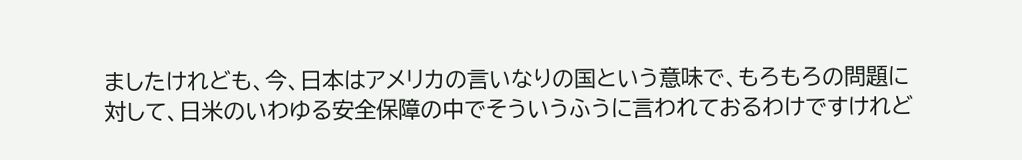ましたけれども、今、日本はアメリカの言いなりの国という意味で、もろもろの問題に対して、日米のいわゆる安全保障の中でそういうふうに言われておるわけですけれど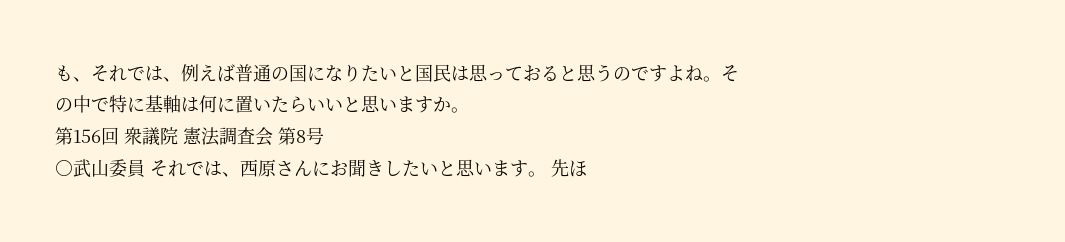も、それでは、例えば普通の国になりたいと国民は思っておると思うのですよね。その中で特に基軸は何に置いたらいいと思いますか。
第156回 衆議院 憲法調査会 第8号
○武山委員 それでは、西原さんにお聞きしたいと思います。 先ほ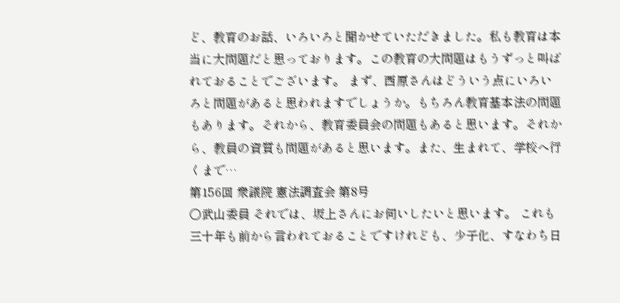ど、教育のお話、いろいろと聞かせていただきました。私も教育は本当に大問題だと思っております。この教育の大問題はもうずっと叫ばれておることでございます。 まず、西原さんはどういう点にいろいろと問題があると思われますでしょうか。もちろん教育基本法の問題もあります。それから、教育委員会の問題もあると思います。それから、教員の資質も問題があると思います。また、生まれて、学校へ行くまで…
第156回 衆議院 憲法調査会 第8号
○武山委員 それでは、坂上さんにお伺いしたいと思います。 これも三十年も前から言われておることですけれども、少子化、すなわち日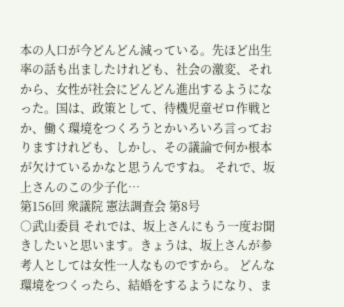本の人口が今どんどん減っている。先ほど出生率の話も出ましたけれども、社会の激変、それから、女性が社会にどんどん進出するようになった。国は、政策として、待機児童ゼロ作戦とか、働く環境をつくろうとかいろいろ言っておりますけれども、しかし、その議論で何か根本が欠けているかなと思うんですね。 それで、坂上さんのこの少子化…
第156回 衆議院 憲法調査会 第8号
○武山委員 それでは、坂上さんにもう一度お聞きしたいと思います。きょうは、坂上さんが参考人としては女性一人なものですから。 どんな環境をつくったら、結婚をするようになり、ま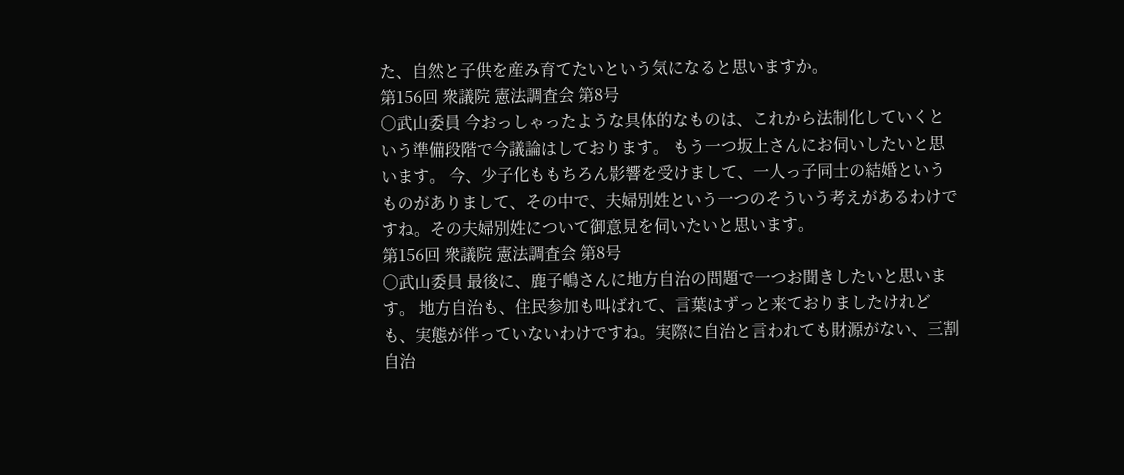た、自然と子供を産み育てたいという気になると思いますか。
第156回 衆議院 憲法調査会 第8号
○武山委員 今おっしゃったような具体的なものは、これから法制化していくという準備段階で今議論はしております。 もう一つ坂上さんにお伺いしたいと思います。 今、少子化ももちろん影響を受けまして、一人っ子同士の結婚というものがありまして、その中で、夫婦別姓という一つのそういう考えがあるわけですね。その夫婦別姓について御意見を伺いたいと思います。
第156回 衆議院 憲法調査会 第8号
○武山委員 最後に、鹿子嶋さんに地方自治の問題で一つお聞きしたいと思います。 地方自治も、住民参加も叫ばれて、言葉はずっと来ておりましたけれども、実態が伴っていないわけですね。実際に自治と言われても財源がない、三割自治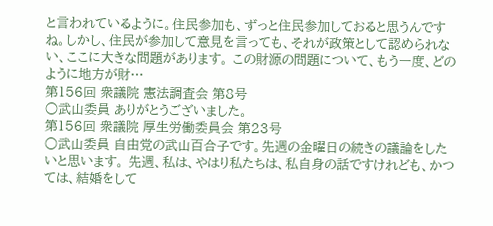と言われているように。住民参加も、ずっと住民参加しておると思うんですね。しかし、住民が参加して意見を言っても、それが政策として認められない、ここに大きな問題があります。 この財源の問題について、もう一度、どのように地方が財…
第156回 衆議院 憲法調査会 第8号
○武山委員 ありがとうございました。
第156回 衆議院 厚生労働委員会 第23号
○武山委員 自由党の武山百合子です。先週の金曜日の続きの議論をしたいと思います。 先週、私は、やはり私たちは、私自身の話ですけれども、かつては、結婚をして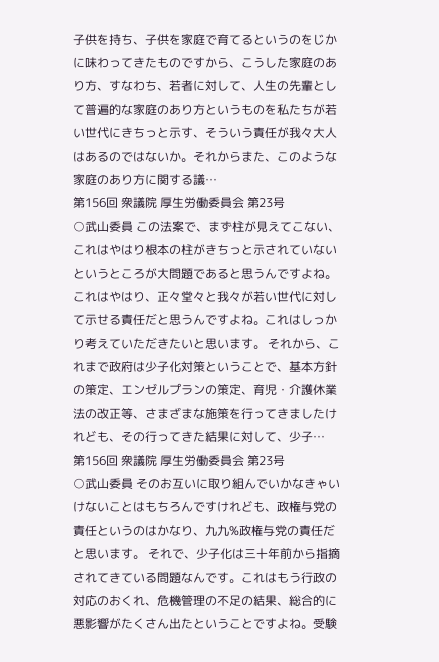子供を持ち、子供を家庭で育てるというのをじかに味わってきたものですから、こうした家庭のあり方、すなわち、若者に対して、人生の先輩として普遍的な家庭のあり方というものを私たちが若い世代にきちっと示す、そういう責任が我々大人はあるのではないか。それからまた、このような家庭のあり方に関する議…
第156回 衆議院 厚生労働委員会 第23号
○武山委員 この法案で、まず柱が見えてこない、これはやはり根本の柱がきちっと示されていないというところが大問題であると思うんですよね。これはやはり、正々堂々と我々が若い世代に対して示せる責任だと思うんですよね。これはしっかり考えていただきたいと思います。 それから、これまで政府は少子化対策ということで、基本方針の策定、エンゼルプランの策定、育児・介護休業法の改正等、さまざまな施策を行ってきましたけれども、その行ってきた結果に対して、少子…
第156回 衆議院 厚生労働委員会 第23号
○武山委員 そのお互いに取り組んでいかなきゃいけないことはもちろんですけれども、政権与党の責任というのはかなり、九九%政権与党の責任だと思います。 それで、少子化は三十年前から指摘されてきている問題なんです。これはもう行政の対応のおくれ、危機管理の不足の結果、総合的に悪影響がたくさん出たということですよね。受験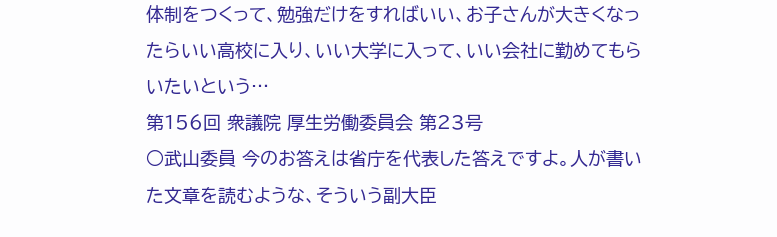体制をつくって、勉強だけをすればいい、お子さんが大きくなったらいい高校に入り、いい大学に入って、いい会社に勤めてもらいたいという…
第156回 衆議院 厚生労働委員会 第23号
○武山委員 今のお答えは省庁を代表した答えですよ。人が書いた文章を読むような、そういう副大臣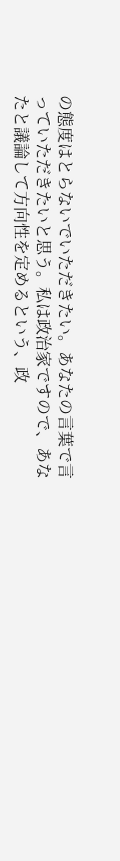の態度はとらないでいただきたい。あなたの言葉で言っていただきたいと思う。私は政治家ですので、あなたと議論して方向性を定めるという、政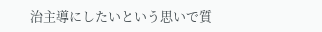治主導にしたいという思いで質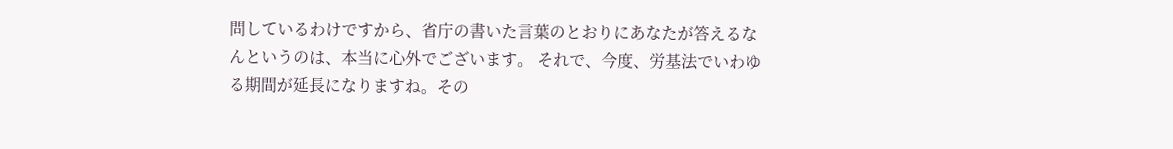問しているわけですから、省庁の書いた言葉のとおりにあなたが答えるなんというのは、本当に心外でございます。 それで、今度、労基法でいわゆる期間が延長になりますね。その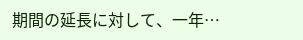期間の延長に対して、一年…